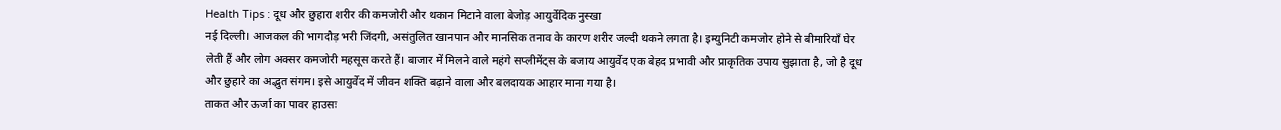Health Tips : दूध और छुहारा शरीर की कमजोरी और थकान मिटाने वाला बेजोड़ आयुर्वेदिक नुस्खा
नई दिल्ली। आजकल की भागदौड़ भरी जिंदगी, असंतुलित खानपान और मानसिक तनाव के कारण शरीर जल्दी थकने लगता है। इम्युनिटी कमजोर होने से बीमारियाँ घेर लेती हैं और लोग अक्सर कमजोरी महसूस करते हैं। बाजार में मिलने वाले महंगे सप्लीमेंट्स के बजाय आयुर्वेद एक बेहद प्रभावी और प्राकृतिक उपाय सुझाता है, जो है दूध और छुहारे का अद्भुत संगम। इसे आयुर्वेद में जीवन शक्ति बढ़ाने वाला और बलदायक आहार माना गया है।
ताकत और ऊर्जा का पावर हाउसः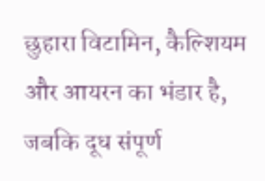छुहारा विटामिन, कैल्शियम और आयरन का भंडार है, जबकि दूध संपूर्ण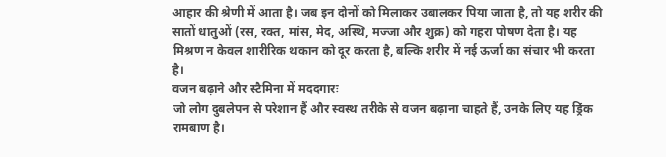आहार की श्रेणी में आता है। जब इन दोनों को मिलाकर उबालकर पिया जाता है, तो यह शरीर की सातों धातुओं (रस, रक्त, मांस, मेद, अस्थि, मज्जा और शुक्र) को गहरा पोषण देता है। यह मिश्रण न केवल शारीरिक थकान को दूर करता है, बल्कि शरीर में नई ऊर्जा का संचार भी करता है।
वजन बढ़ाने और स्टैमिना में मददगारः
जो लोग दुबलेपन से परेशान हैं और स्वस्थ तरीके से वजन बढ़ाना चाहते हैं, उनके लिए यह ड्रिंक रामबाण है।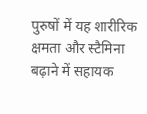पुरुषों में यह शारीरिक क्षमता और स्टैमिना बढ़ाने में सहायक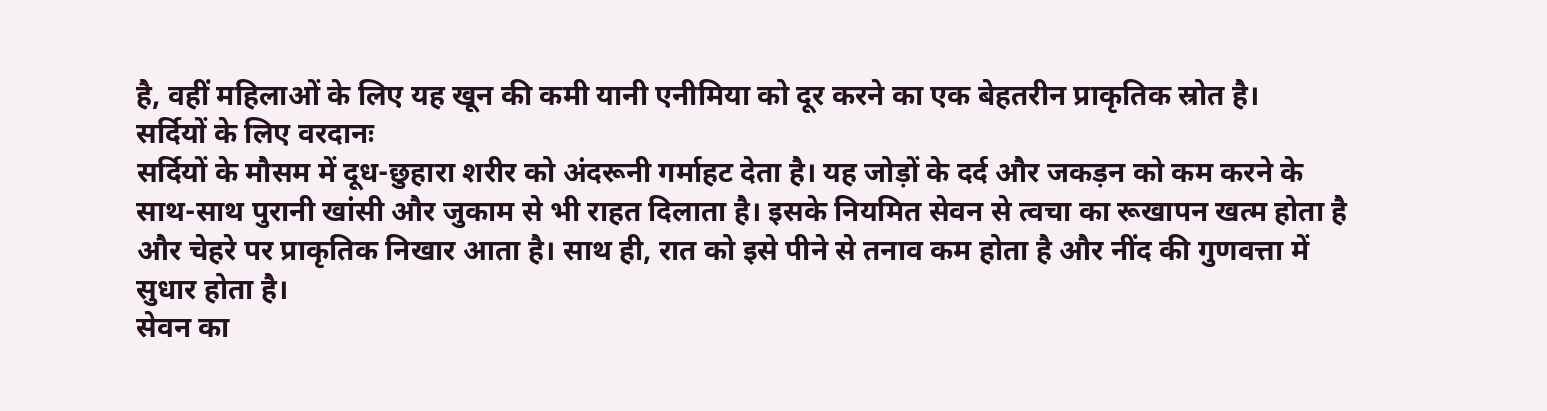है, वहीं महिलाओं के लिए यह खून की कमी यानी एनीमिया को दूर करने का एक बेहतरीन प्राकृतिक स्रोत है।
सर्दियों के लिए वरदानः
सर्दियों के मौसम में दूध-छुहारा शरीर को अंदरूनी गर्माहट देता है। यह जोड़ों के दर्द और जकड़न को कम करने के साथ-साथ पुरानी खांसी और जुकाम से भी राहत दिलाता है। इसके नियमित सेवन से त्वचा का रूखापन खत्म होता है और चेहरे पर प्राकृतिक निखार आता है। साथ ही, रात को इसे पीने से तनाव कम होता है और नींद की गुणवत्ता में सुधार होता है।
सेवन का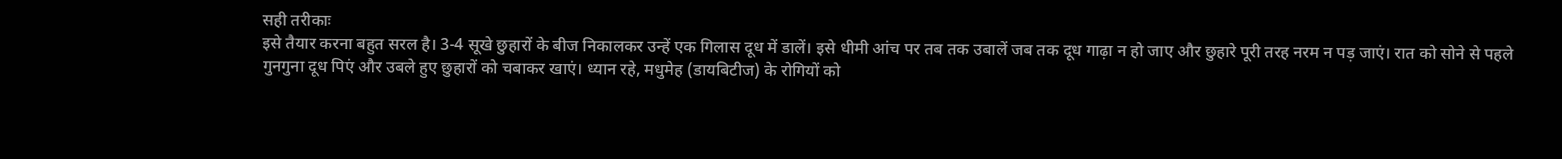सही तरीकाः
इसे तैयार करना बहुत सरल है। 3-4 सूखे छुहारों के बीज निकालकर उन्हें एक गिलास दूध में डालें। इसे धीमी आंच पर तब तक उबालें जब तक दूध गाढ़ा न हो जाए और छुहारे पूरी तरह नरम न पड़ जाएं। रात को सोने से पहले गुनगुना दूध पिएं और उबले हुए छुहारों को चबाकर खाएं। ध्यान रहे, मधुमेह (डायबिटीज) के रोगियों को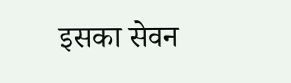इसका सेवन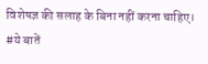विशेषज्ञ की सलाह के बिना नहीं करना चाहिए।
#ये बातें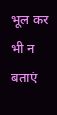भूल कर भी न बताएं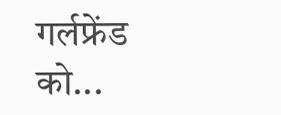गर्लफ्रेंड को...